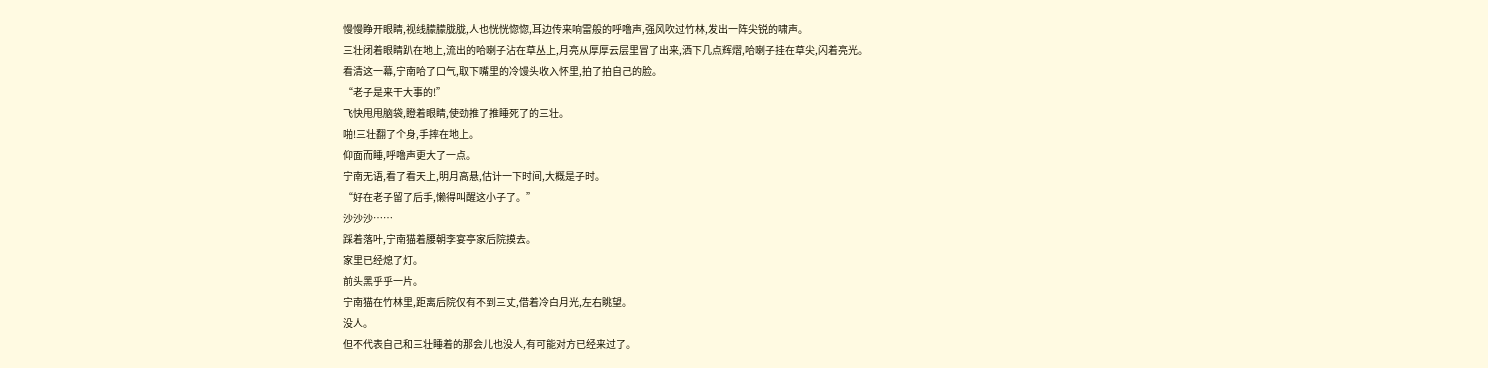慢慢睁开眼睛,视线朦朦胧胧,人也恍恍惚惚,耳边传来响雷般的呼噜声,强风吹过竹林,发出一阵尖锐的啸声。
三壮闭着眼睛趴在地上,流出的哈喇子沾在草丛上,月亮从厚厚云层里冒了出来,洒下几点辉熠,哈喇子挂在草尖,闪着亮光。
看清这一幕,宁南哈了口气,取下嘴里的冷馒头收入怀里,拍了拍自己的脸。
“老子是来干大事的!”
飞快甩甩脑袋,瞪着眼睛,使劲推了推睡死了的三壮。
啪!三壮翻了个身,手摔在地上。
仰面而睡,呼噜声更大了一点。
宁南无语,看了看天上,明月高悬,估计一下时间,大概是子时。
“好在老子留了后手,懒得叫醒这小子了。”
沙沙沙……
踩着落叶,宁南猫着腰朝李宴亭家后院摸去。
家里已经熄了灯。
前头黑乎乎一片。
宁南猫在竹林里,距离后院仅有不到三丈,借着冷白月光,左右眺望。
没人。
但不代表自己和三壮睡着的那会儿也没人,有可能对方已经来过了。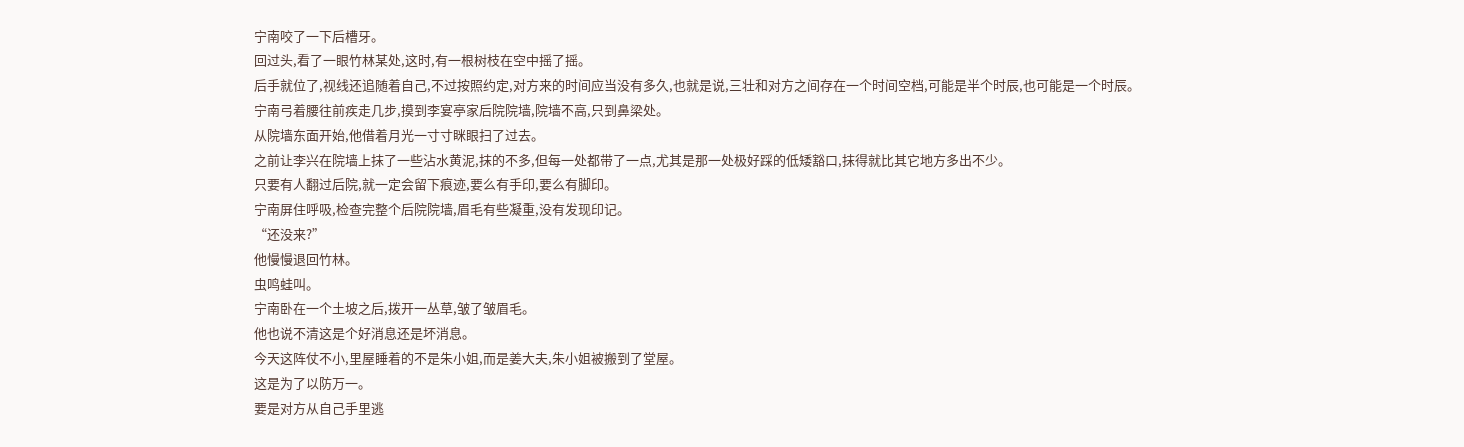宁南咬了一下后槽牙。
回过头,看了一眼竹林某处,这时,有一根树枝在空中摇了摇。
后手就位了,视线还追随着自己,不过按照约定,对方来的时间应当没有多久,也就是说,三壮和对方之间存在一个时间空档,可能是半个时辰,也可能是一个时辰。
宁南弓着腰往前疾走几步,摸到李宴亭家后院院墙,院墙不高,只到鼻梁处。
从院墙东面开始,他借着月光一寸寸眯眼扫了过去。
之前让李兴在院墙上抹了一些沾水黄泥,抹的不多,但每一处都带了一点,尤其是那一处极好踩的低矮豁口,抹得就比其它地方多出不少。
只要有人翻过后院,就一定会留下痕迹,要么有手印,要么有脚印。
宁南屏住呼吸,检查完整个后院院墙,眉毛有些凝重,没有发现印记。
“还没来?”
他慢慢退回竹林。
虫鸣蛙叫。
宁南卧在一个土坡之后,拨开一丛草,皱了皱眉毛。
他也说不清这是个好消息还是坏消息。
今天这阵仗不小,里屋睡着的不是朱小姐,而是姜大夫,朱小姐被搬到了堂屋。
这是为了以防万一。
要是对方从自己手里逃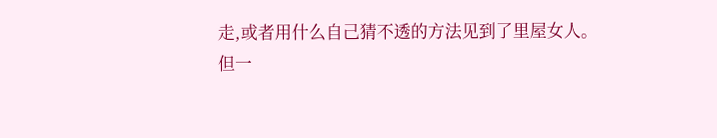走,或者用什么自己猜不透的方法见到了里屋女人。
但一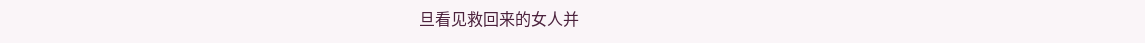旦看见救回来的女人并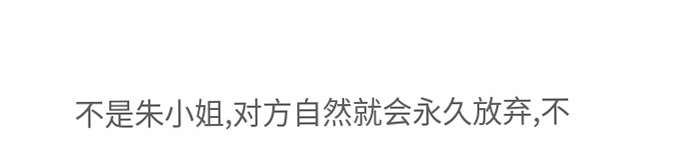不是朱小姐,对方自然就会永久放弃,不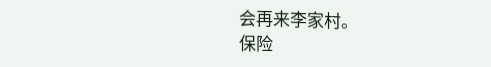会再来李家村。
保险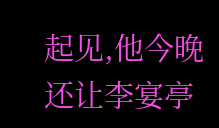起见,他今晚还让李宴亭